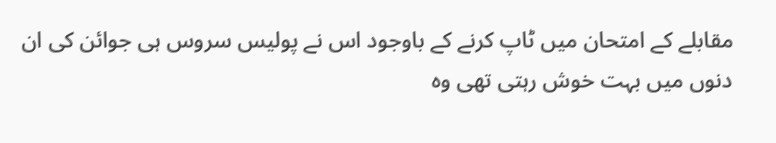مقابلے کے امتحان میں ٹاپ کرنے کے باوجود اس نے پولیس سروس ہی جوائن کی ان دنوں میں بہت خوش رہتی تھی وہ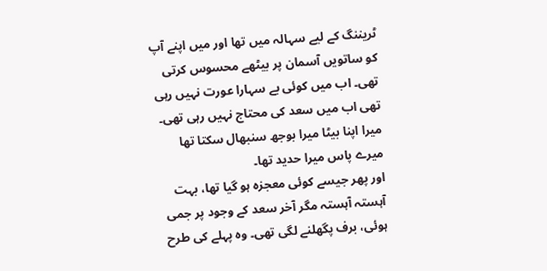ٹریننگ کے لیے سہالہ میں تھا اور میں اپنے آپ کو ساتویں آسمان پر بیٹھے محسوس کرتی تھی۔ اب میں کوئی بے سہارا عورت نہیں رہی تھی اب میں سعد کی محتاج نہیں رہی تھی۔ میرا اپنا بیٹا میرا بوجھ سنبھال سکتا تھا میرے پاس میرا حدید تھا۔
اور پھر جیسے کوئی معجزہ ہو گیا تھا، بہت آہستہ آہستہ مگر آخر سعد کے وجود پر جمی ہوئی، برف پگھلنے لگی تھی۔ وہ پہلے کی طرح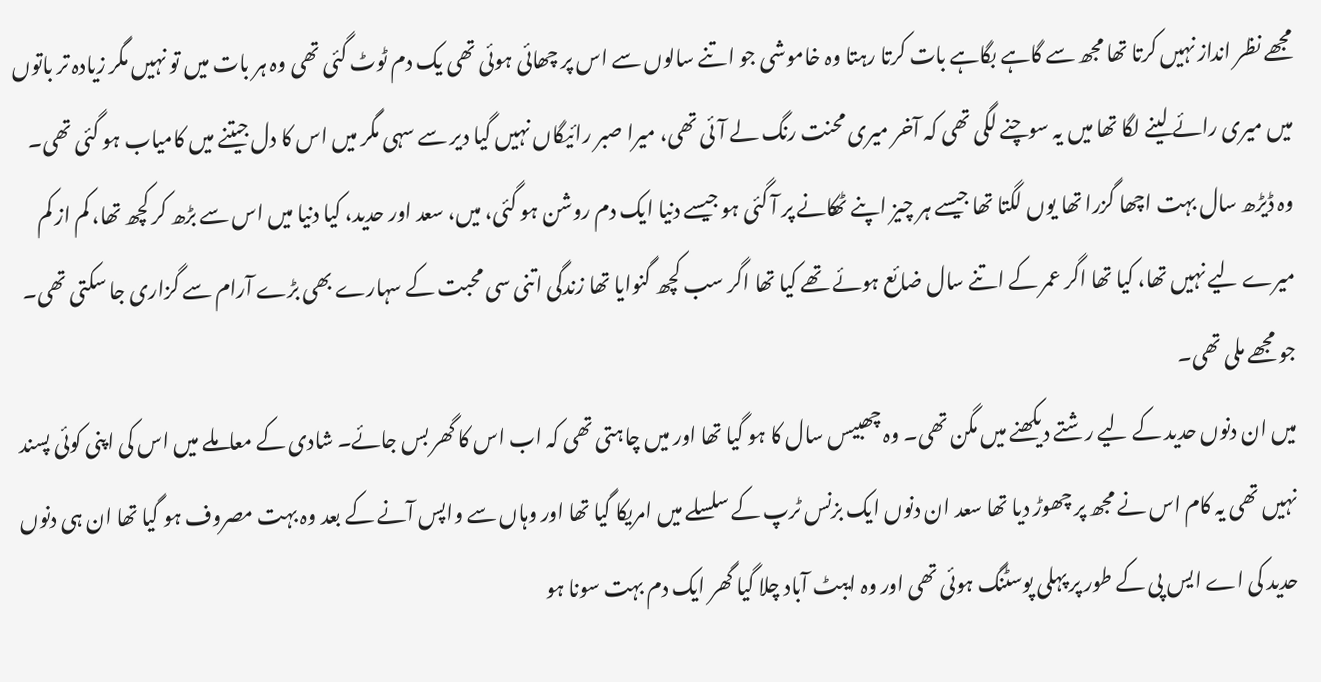مجھے نظر انداز نہیں کرتا تھا مجھ سے گاہے بگاہے بات کرتا رہتا وہ خاموشی جو اتنے سالوں سے اس پر چھائی ہوئی تھی یک دم ٹوٹ گئی تھی وہ ہر بات میں تو نہیں مگر زیادہ تر باتوں میں میری رائے لینے لگا تھا میں یہ سوچنے لگی تھی کہ آخر میری محنت رنگ لے آئی تھی، میرا صبر رائیگاں نہیں گیا دیر سے سہی مگر میں اس کا دل جیتنے میں کامیاب ہو گئی تھی۔
وہ ڈیڑھ سال بہت اچھا گزرا تھا یوں لگتا تھا جیسے ہر چیز اپنے ٹھکانے پر آ گئی ہو جیسے دنیا ایک دم روشن ہو گئی، میں، سعد اور حدید، کیا دنیا میں اس سے بڑھ کر کچھ تھا، کم از کم میرے لیے نہیں تھا، کیا تھا اگر عمر کے اتنے سال ضائع ہوئے تھے کیا تھا اگر سب کچھ گنوایا تھا زندگی اتنی سی محبت کے سہارے بھی بڑے آرام سے گزاری جا سکتی تھی۔ جو مجھے ملی تھی۔
میں ان دنوں حدید کے لیے رشتے دیکھنے میں مگن تھی۔ وہ چھبیس سال کا ہو گیا تھا اور میں چاہتی تھی کہ اب اس کا گھر بس جائے۔ شادی کے معاملے میں اس کی اپنی کوئی پسند نہیں تھی یہ کام اس نے مجھ پر چھوڑ دیا تھا سعد ان دنوں ایک بزنس ٹرپ کے سلسلے میں امریکا گیا تھا اور وہاں سے واپس آنے کے بعد وہ بہت مصروف ہو گیا تھا ان ہی دنوں حدید کی اے ایس پی کے طور پر پہلی پوسٹنگ ہوئی تھی اور وہ ایبٹ آباد چلا گیا گھر ایک دم بہت سونا ہو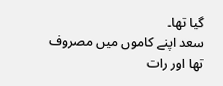گیا تھا۔
سعد اپنے کاموں میں مصروف تھا اور رات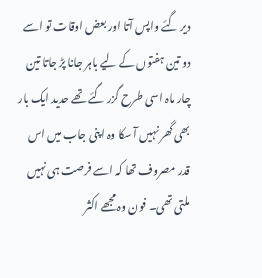دیر گئے واپس آتا اور بعض اوقات تو اسے دو تین ہفتوں کے لیے باہر جانا پڑ جاتا تین چار ماہ اسی طرح گزر گئے تھے حدید ایک بار بھی گھر نہیں آ سکا وہ اپنی جاب میں اس قدر مصروف تھا کہ اسے فرصت ہی نہیں ملتی تھی۔ فون وہ مجھے اکثر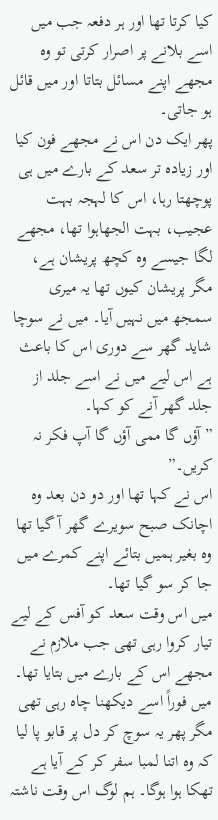کیا کرتا تھا اور ہر دفعہ جب میں اسے بلانے پر اصرار کرتی تو وہ مجھے اپنے مسائل بتاتا اور میں قائل ہو جاتی۔
پھر ایک دن اس نے مجھے فون کیا اور زیادہ تر سعد کے بارے میں ہی پوچھتا رہا، اس کا لہجہ بہت عجیب، بہت الجھاہوا تھا، مجھے لگا جیسے وہ کچھ پریشان ہے، مگر پریشان کیوں تھا یہ میری سمجھ میں نہیں آیا۔ میں نے سوچا شاید گھر سے دوری اس کا باعث ہے اس لیے میں نے اسے جلد از جلد گھر آنے کو کہا۔
”آؤں گا ممی آؤں گا آپ فکر نہ کریں۔”
اس نے کہا تھا اور دو دن بعد وہ اچانک صبح سویرے گھر آ گیا تھا وہ بغیر ہمیں بتائے اپنے کمرے میں جا کر سو گیا تھا۔
میں اس وقت سعد کو آفس کے لیے تیار کروا رہی تھی جب ملازم نے مجھے اس کے بارے میں بتایا تھا۔
میں فوراً اسے دیکھنا چاہ رہی تھی مگر پھر یہ سوچ کر دل پر قابو پا لیا کہ وہ اتنا لمبا سفر کر کے آیا ہے تھکا ہوا ہوگا۔ ہم لوگ اس وقت ناشتہ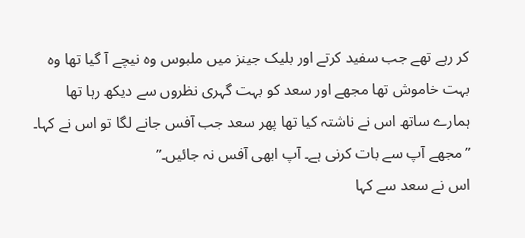کر رہے تھے جب سفید کرتے اور بلیک جینز میں ملبوس وہ نیچے آ گیا تھا وہ بہت خاموش تھا مجھے اور سعد کو بہت گہری نظروں سے دیکھ رہا تھا ہمارے ساتھ اس نے ناشتہ کیا تھا پھر سعد جب آفس جانے لگا تو اس نے کہا۔
”مجھے آپ سے بات کرنی ہے۔ آپ ابھی آفس نہ جائیں۔”
اس نے سعد سے کہا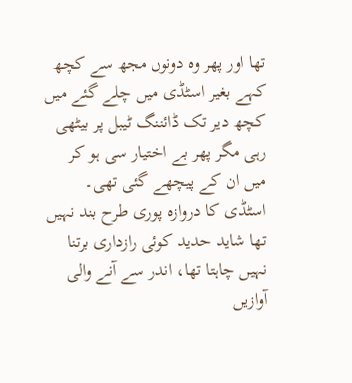تھا اور پھر وہ دونوں مجھ سے کچھ کہے بغیر اسٹڈی میں چلے گئے میں کچھ دیر تک ڈائننگ ٹیبل پر بیٹھی رہی مگر پھر بے اختیار سی ہو کر میں ان کے پیچھے گئی تھی۔ اسٹڈی کا دروازہ پوری طرح بند نہیں تھا شاید حدید کوئی رازداری برتنا نہیں چاہتا تھا، اندر سے آنے والی آوازیں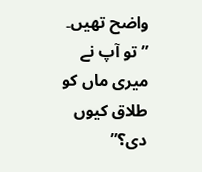واضح تھیں۔
”تو آپ نے میری ماں کو طلاق کیوں دی؟”